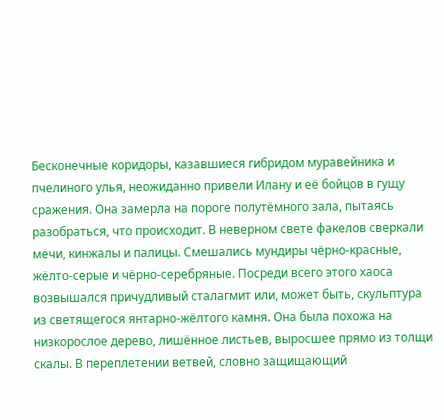Бесконечные коридоры, казавшиеся гибридом муравейника и пчелиного улья, неожиданно привели Илану и её бойцов в гущу сражения. Она замерла на пороге полутёмного зала, пытаясь разобраться, что происходит. В неверном свете факелов сверкали мечи, кинжалы и палицы. Смешались мундиры чёрно-красные, жёлто-серые и чёрно-серебряные. Посреди всего этого хаоса возвышался причудливый сталагмит или, может быть, скульптура из светящегося янтарно-жёлтого камня. Она была похожа на низкорослое дерево, лишённое листьев, выросшее прямо из толщи скалы. В переплетении ветвей, словно защищающий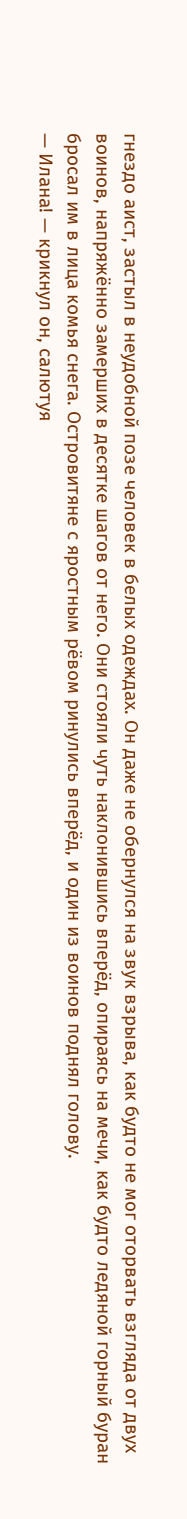гнездо аист, застыл в неудобной позе человек в белых одеждах. Он даже не обернулся на звук взрыва, как будто не мог оторвать взгляда от двух воинов, напряжённо замерших в десятке шагов от него. Они стояли чуть наклонившись вперёд, опираясь на мечи, как будто ледяной горный буран бросал им в лица комья снега. Островитяне с яростным рёвом ринулись вперёд, и один из воинов поднял голову.
— Илана! — крикнул он, салютуя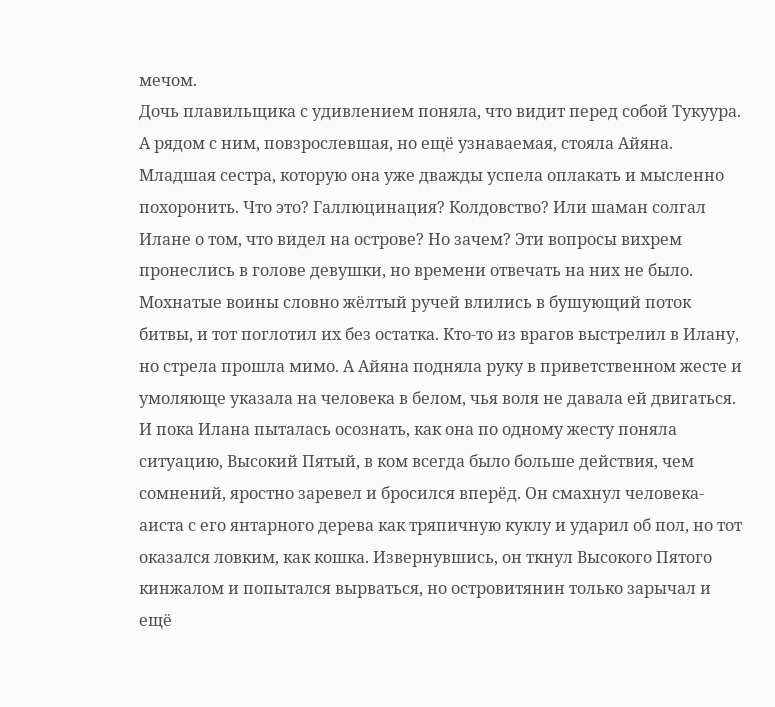мечом.
Дочь плавильщика с удивлением поняла, что видит перед собой Тукуура. А рядом с ним, повзрослевшая, но ещё узнаваемая, стояла Айяна. Младшая сестра, которую она уже дважды успела оплакать и мысленно похоронить. Что это? Галлюцинация? Колдовство? Или шаман солгал Илане о том, что видел на острове? Но зачем? Эти вопросы вихрем пронеслись в голове девушки, но времени отвечать на них не было. Мохнатые воины словно жёлтый ручей влились в бушующий поток битвы, и тот поглотил их без остатка. Кто-то из врагов выстрелил в Илану, но стрела прошла мимо. А Айяна подняла руку в приветственном жесте и умоляюще указала на человека в белом, чья воля не давала ей двигаться. И пока Илана пыталась осознать, как она по одному жесту поняла ситуацию, Высокий Пятый, в ком всегда было больше действия, чем сомнений, яростно заревел и бросился вперёд. Он смахнул человека-аиста с его янтарного дерева как тряпичную куклу и ударил об пол, но тот оказался ловким, как кошка. Извернувшись, он ткнул Высокого Пятого кинжалом и попытался вырваться, но островитянин только зарычал и ещё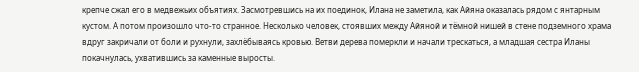крепче сжал его в медвежьих объятиях. Засмотревшись на их поединок, Илана не заметила, как Айяна оказалась рядом с янтарным кустом. А потом произошло что-то странное. Несколько человек, стоявших между Айяной и тёмной нишей в стене подземного храма вдруг закричали от боли и рухнули, захлёбываясь кровью. Ветви дерева померкли и начали трескаться, а младшая сестра Иланы покачнулась, ухватившись за каменные выросты.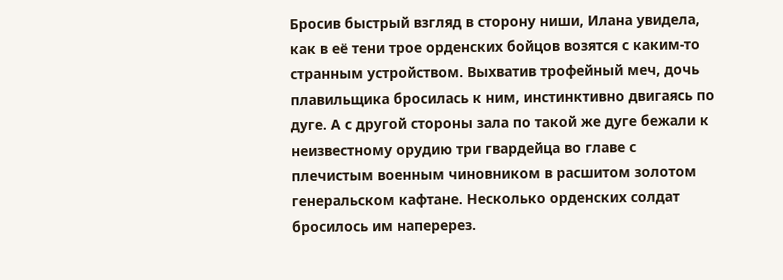Бросив быстрый взгляд в сторону ниши, Илана увидела, как в её тени трое орденских бойцов возятся с каким-то странным устройством. Выхватив трофейный меч, дочь плавильщика бросилась к ним, инстинктивно двигаясь по дуге. А с другой стороны зала по такой же дуге бежали к неизвестному орудию три гвардейца во главе с плечистым военным чиновником в расшитом золотом генеральском кафтане. Несколько орденских солдат бросилось им наперерез.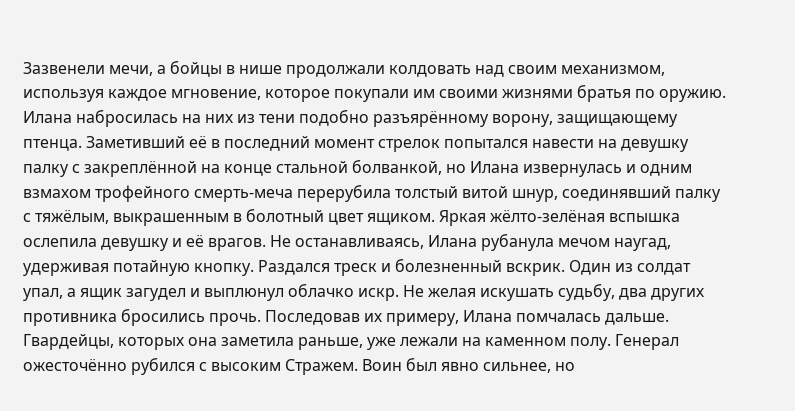Зазвенели мечи, а бойцы в нише продолжали колдовать над своим механизмом, используя каждое мгновение, которое покупали им своими жизнями братья по оружию.
Илана набросилась на них из тени подобно разъярённому ворону, защищающему птенца. Заметивший её в последний момент стрелок попытался навести на девушку палку с закреплённой на конце стальной болванкой, но Илана извернулась и одним взмахом трофейного смерть-меча перерубила толстый витой шнур, соединявший палку с тяжёлым, выкрашенным в болотный цвет ящиком. Яркая жёлто-зелёная вспышка ослепила девушку и её врагов. Не останавливаясь, Илана рубанула мечом наугад, удерживая потайную кнопку. Раздался треск и болезненный вскрик. Один из солдат упал, а ящик загудел и выплюнул облачко искр. Не желая искушать судьбу, два других противника бросились прочь. Последовав их примеру, Илана помчалась дальше. Гвардейцы, которых она заметила раньше, уже лежали на каменном полу. Генерал ожесточённо рубился с высоким Стражем. Воин был явно сильнее, но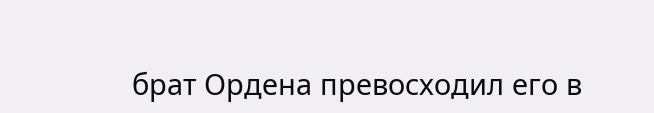брат Ордена превосходил его в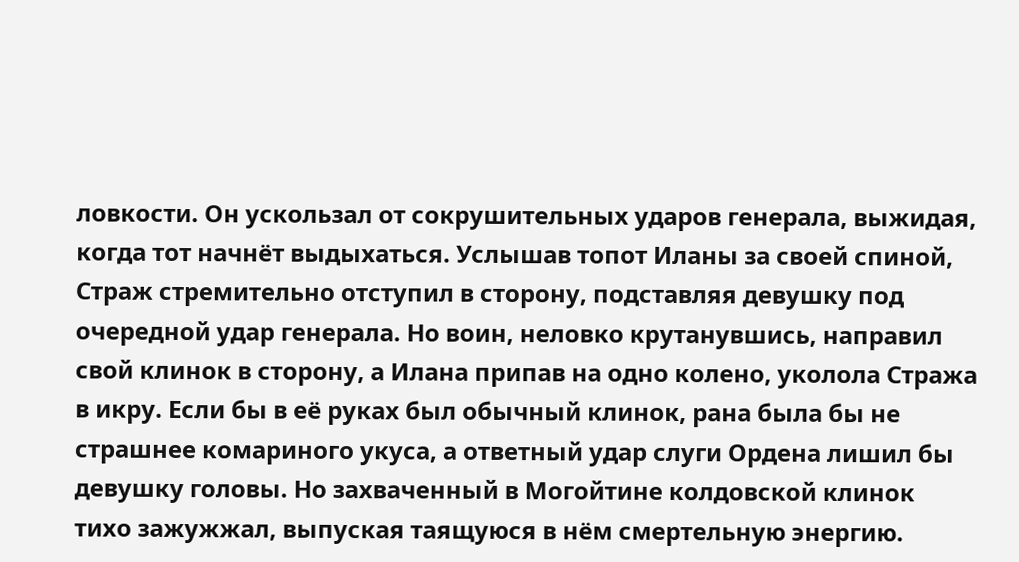ловкости. Он ускользал от сокрушительных ударов генерала, выжидая, когда тот начнёт выдыхаться. Услышав топот Иланы за своей спиной, Страж стремительно отступил в сторону, подставляя девушку под очередной удар генерала. Но воин, неловко крутанувшись, направил свой клинок в сторону, а Илана припав на одно колено, уколола Стража в икру. Если бы в её руках был обычный клинок, рана была бы не страшнее комариного укуса, а ответный удар слуги Ордена лишил бы девушку головы. Но захваченный в Могойтине колдовской клинок тихо зажужжал, выпуская таящуюся в нём смертельную энергию.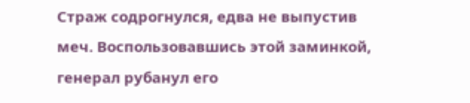Страж содрогнулся, едва не выпустив меч. Воспользовавшись этой заминкой, генерал рубанул его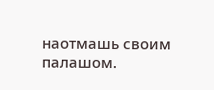наотмашь своим палашом.